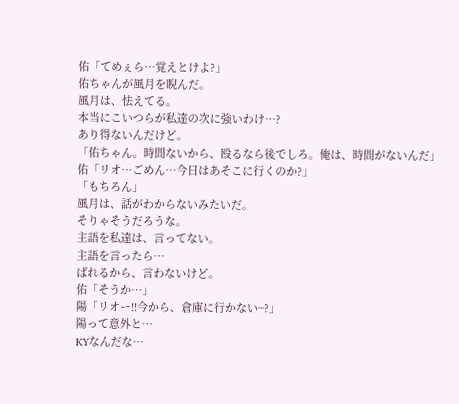佑「てめぇら…覚えとけよ?」
佑ちゃんが風月を睨んだ。
風月は、怯えてる。
本当にこいつらが私達の次に強いわけ…?
あり得ないんだけど。
「佑ちゃん。時間ないから、殴るなら後でしろ。俺は、時間がないんだ」
佑「リオ…ごめん…今日はあそこに行くのか?」
「もちろん」
風月は、話がわからないみたいだ。
そりゃそうだろうな。
主語を私達は、言ってない。
主語を言ったら…
ばれるから、言わないけど。
佑「そうか…」
陽「リオー!!今から、倉庫に行かない~?」
陽って意外と…
KYなんだな…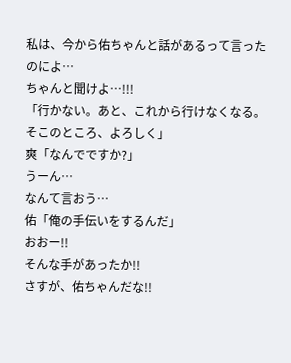私は、今から佑ちゃんと話があるって言ったのによ…
ちゃんと聞けよ…!!!
「行かない。あと、これから行けなくなる。そこのところ、よろしく」
爽「なんでですか?」
うーん…
なんて言おう…
佑「俺の手伝いをするんだ」
おおー!!
そんな手があったか!!
さすが、佑ちゃんだな!!